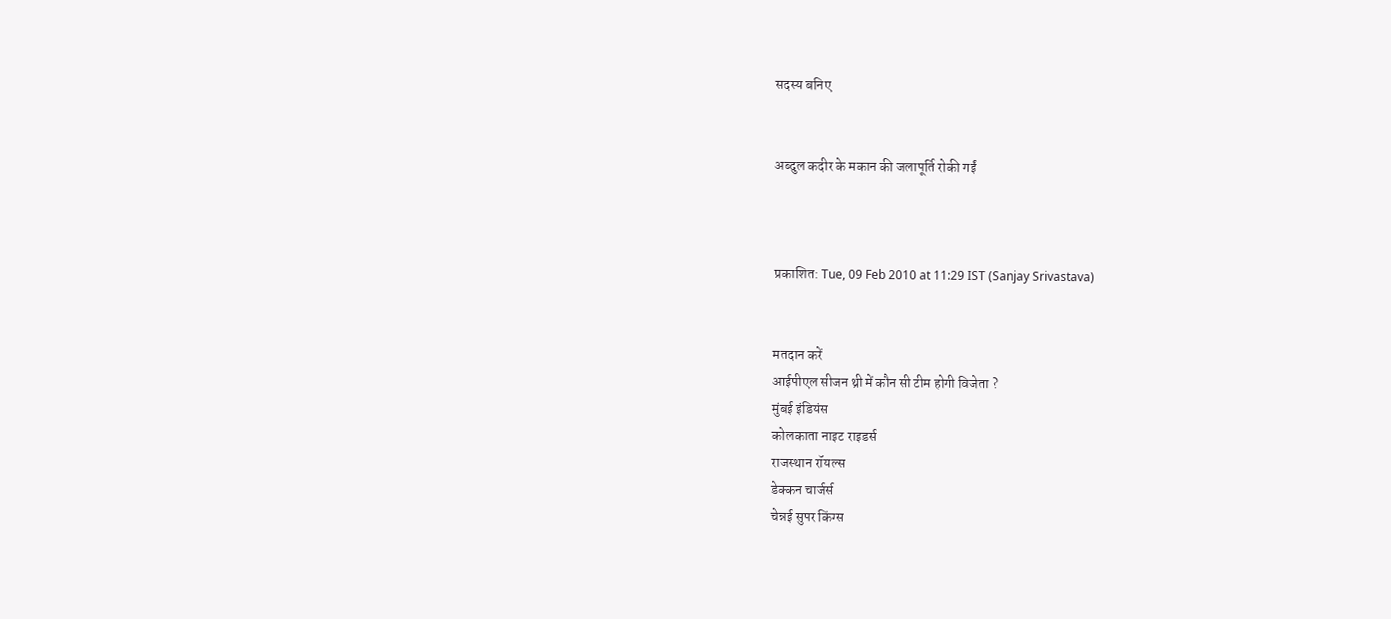सदस्य बनिए


अब्दुल कदीर के मकान की जलापूर्ति रोकी गईं



प्रकाशित: Tue, 09 Feb 2010 at 11:29 IST (Sanjay Srivastava)


मतदान करें
आईपीएल सीजन थ्री में कौन सी टीम होगी विजेता ?
मुंबई इंडियंस
कोलकाता नाइट राइडर्स
राजस्थान रॉयल्स
डेक्कन चार्जर्स
चेन्नई सुपर किंग्स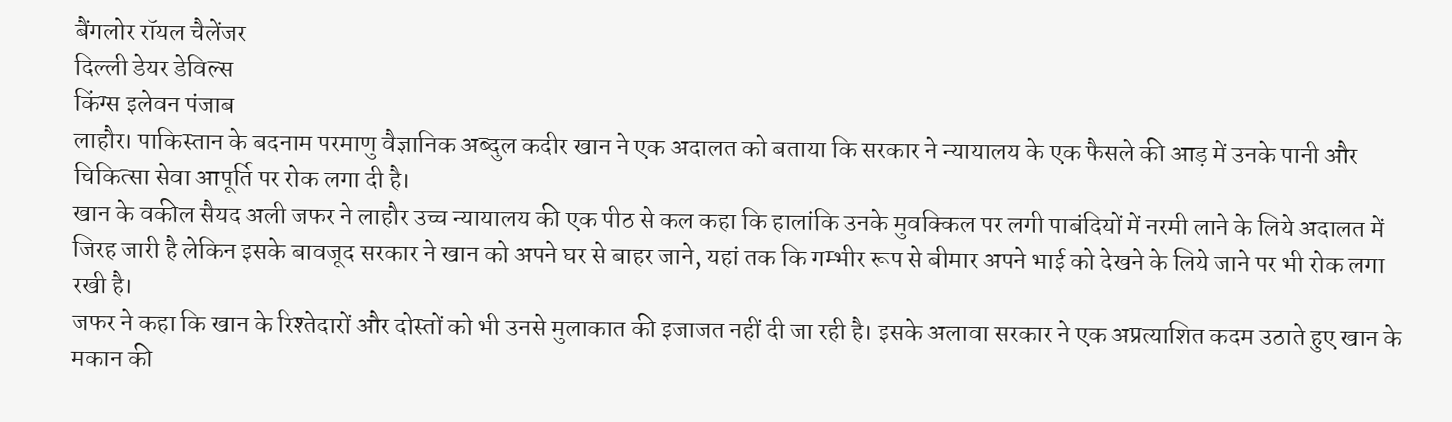बैंगलोर रॉयल चैलेंजर
दिल्ली डेयर डेविल्स
किंग्स इलेवन पंजाब
लाहौर। पाकिस्तान के बदनाम परमाणु वैज्ञानिक अब्दुल कदीर खान ने एक अदालत को बताया कि सरकार ने न्यायालय के एक फैसले की आड़ में उनके पानी और चिकित्सा सेवा आपूर्ति पर रोक लगा दी है।
खान के वकील सैयद अली जफर ने लाहौर उच्च न्यायालय की एक पीठ से कल कहा कि हालांकि उनके मुवक्किल पर लगी पाबंदियों में नरमी लाने के लिये अदालत में जिरह जारी है लेकिन इसके बावजूद सरकार ने खान को अपने घर से बाहर जाने, यहां तक कि गम्भीर रूप से बीमार अपने भाई को देखने के लिये जाने पर भी रोक लगा रखी है।
जफर ने कहा कि खान के रिश्तेदारों और दोस्तों को भी उनसे मुलाकात की इजाजत नहीं दी जा रही है। इसके अलावा सरकार ने एक अप्रत्याशित कदम उठाते हुए खान के मकान की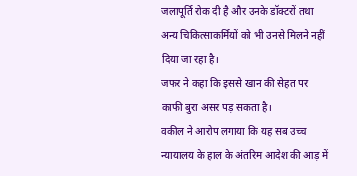जलापूर्ति रोक दी है और उनके डॉक्टरों तथा अन्य चिकित्साकर्मियों को भी उनसे मिलने नहीं दिया जा रहा है।
जफर ने कहा कि इससे खान की सेहत पर काफी बुरा असर पड़ सकता है।
वकील ने आरोप लगाया कि यह सब उच्च न्यायालय के हाल के अंतरिम आदेश की आड़ में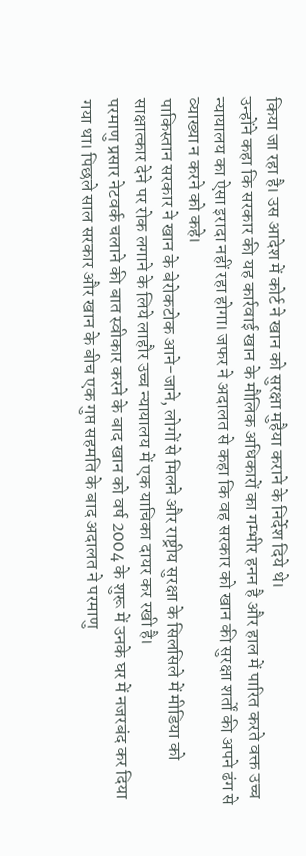किया जा रहा है। उस आदेश में कोर्ट ने खान को सुरक्षा मुहैया कराने के निर्देश दिये थे।
उन्होंने कहा कि सरकार की यह कार्रवाई खान के मौलिक अधिकारों का गम्भीर हनन है और हाल में पारित करते वक्त उच्च न्यायालय का ऐसा इरादा नहीं रहा होगा। जफर ने अदालत से कहा कि वह सरकार को खान की सुरक्षा शर्तों की अपने ढंग से व्याख्या न करने को कहे।
पाकिस्तान सरकार ने खान के बेरोकटोक आने-जाने, लोगों से मिलने और राष्ट्रीय सुरक्षा के सिलसिले में मीडिया को साक्षात्कार देने पर रोक लगाने के लिये लाहौर उच्च न्यायालय में एक याचिका दायर कर रखी है।
परमाणु प्रसार नेटवर्क चलाने की बात स्वीकार करने के बाद खान को वर्ष 2004 के शुरू में उनके घर में नजरबंद कर दिया गया था। पिछले साल सरकार और खान के बीच एक गुप्त सहमति के बाद अदालत ने परमाणु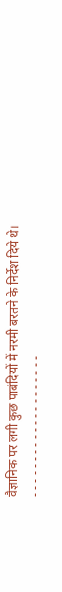वैज्ञानिक पर लगी कुछ पाबंदियों में नरमी बरतने के निर्देश दिये थे।
- - - - - - - - - - - - - - - - - - - -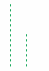- - - - - - - - - - - - - - - - - - - -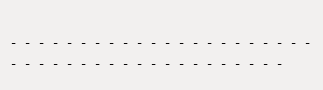- - - - - - - - - - - - - - - - - - - - - - - - - - - - - - - - - - - - - - - - - -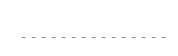- - - - - - - - - - - - - - -